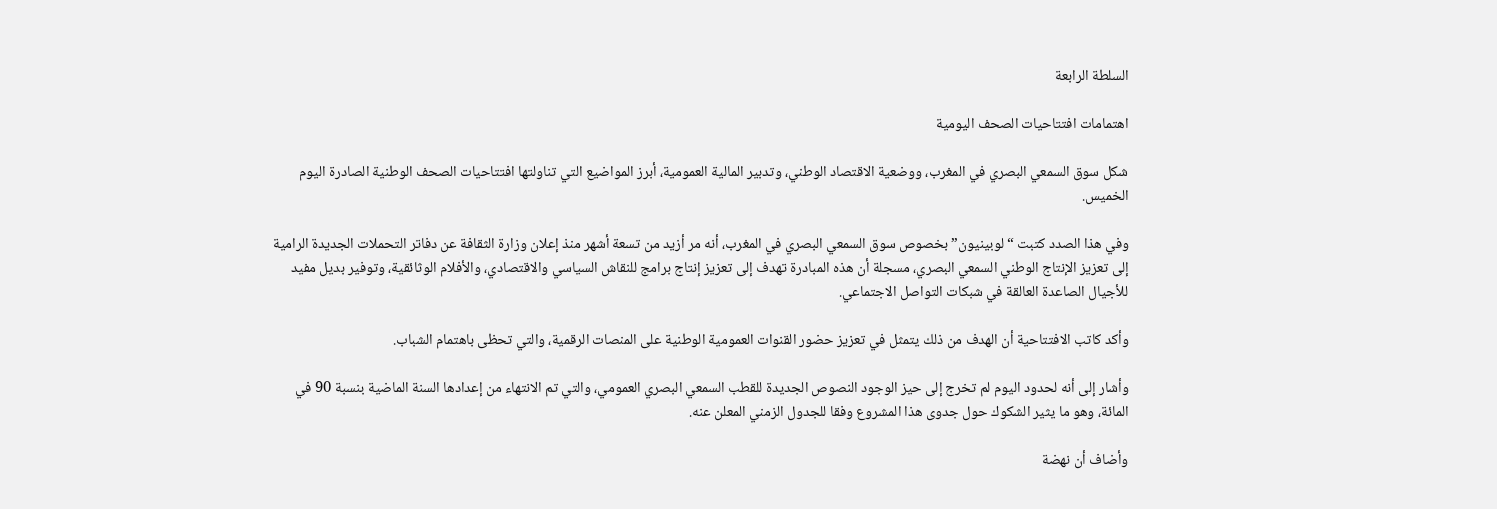السلطة الرابعة

اهتمامات افتتاحيات الصحف اليومية

شكل سوق السمعي البصري في المغرب، ووضعية الاقتصاد الوطني، وتدبير المالية العمومية، أبرز المواضيع التي تناولتها افتتاحيات الصحف الوطنية الصادرة اليوم الخميس.

وفي هذا الصدد كتبت “لوبينيون” بخصوص سوق السمعي البصري في المغرب، أنه مر أزيد من تسعة أشهر منذ إعلان وزارة الثقافة عن دفاتر التحملات الجديدة الرامية إلى تعزيز الإنتاج الوطني السمعي البصري، مسجلة أن هذه المبادرة تهدف إلى تعزيز إنتاج برامج للنقاش السياسي والاقتصادي، والأفلام الوثائقية، وتوفير بديل مفيد للأجيال الصاعدة العالقة في شبكات التواصل الاجتماعي.

وأكد كاتب الافتتاحية أن الهدف من ذلك يتمثل في تعزيز حضور القنوات العمومية الوطنية على المنصات الرقمية، والتي تحظى باهتمام الشباب.

وأشار إلى أنه لحدود اليوم لم تخرج إلى حيز الوجود النصوص الجديدة للقطب السمعي البصري العمومي، والتي تم الانتهاء من إعدادها السنة الماضية بنسبة 90 في المائة، وهو ما يثير الشكوك حول جدوى هذا المشروع وفقا للجدول الزمني المعلن عنه.

وأضاف أن نهضة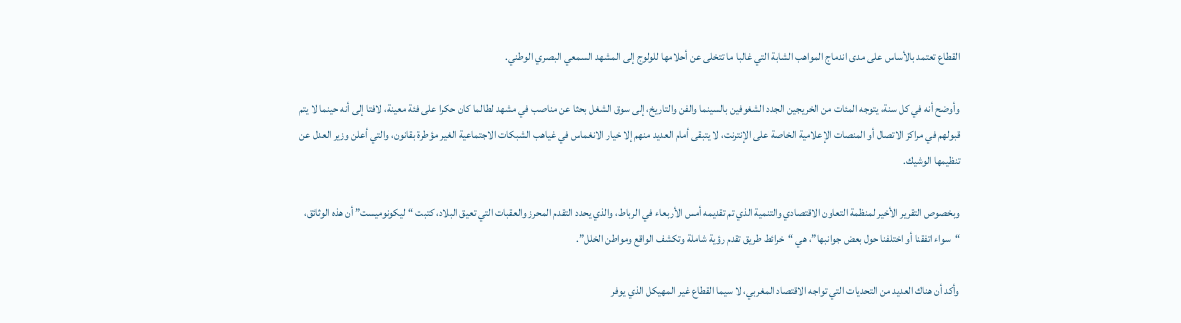القطاع تعتمد بالأساس على مدى اندماج المواهب الشابة التي غالبا ما تتخلى عن أحلامها للولوج إلى المشهد السمعي البصري الوطني.

وأوضح أنه في كل سنة، يتوجه المئات من الخريجين الجدد الشغوفين بالسينما والفن والتاريخ، إلى سوق الشغل بحثا عن مناصب في مشهد لطالما كان حكرا على فئة معينة، لافتا إلى أنه حينما لا يتم قبولهم في مراكز الاتصال أو المنصات الإعلامية الخاصة على الإنترنت، لا يتبقى أمام العديد منهم إلا خيار الانغماس في غياهب الشبكات الاجتماعية الغير مؤطرة بقانون، والتي أعلن وزير العدل عن تنظيمها الوشيك.

وبخصوص التقرير الأخير لمنظمة التعاون الاقتصادي والتنمية الذي تم تقديمه أمس الأربعاء في الرباط، والذي يحدد التقدم المحرز والعقبات التي تعيق البلاد، كتبت “ليكونوميست” أن هذه الوثائق، “سواء اتفقنا أو اختلفنا حول بعض جوانبها”، هي “خرائط طريق تقدم رؤية شاملة وتكشف الواقع ومواطن الخلل”.

وأكد أن هناك العديد من التحديات التي تواجه الاقتصاد المغربي، لا سيما القطاع غير المهيكل الذي يوفر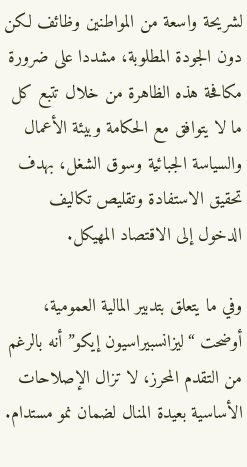لشريحة واسعة من المواطنين وظائف لكن دون الجودة المطلوبة، مشددا على ضرورة مكافحة هذه الظاهرة من خلال تتبع كل ما لا يتوافق مع الحكامة وبيئة الأعمال والسياسة الجبائية وسوق الشغل، بهدف تحقيق الاستفادة وتقليص تكاليف الدخول إلى الاقتصاد المهيكل.

وفي ما يتعلق بتدبير المالية العمومية، أوضحت “ليزانسبيراسيون إيكو” أنه بالرغم من التقدم المحرز، لا تزال الإصلاحات الأساسية بعيدة المنال لضمان نمو مستدام.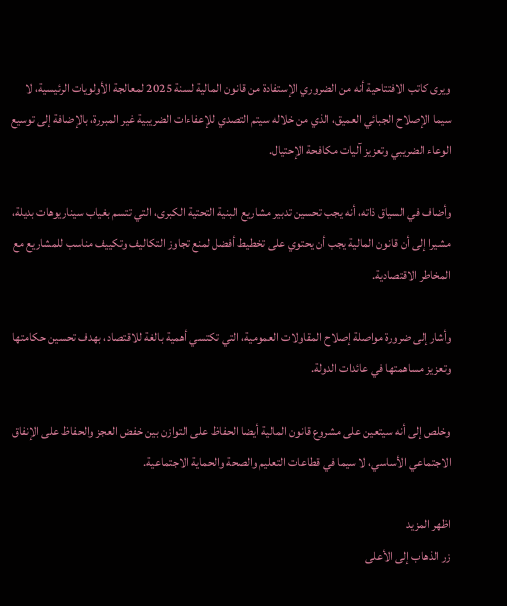ويرى كاتب الافتتاحية أنه من الضروري الإستفادة من قانون المالية لسنة 2025 لمعالجة الأولويات الرئيسية، لا سيما الإصلاح الجبائي العميق، الذي من خلاله سيتم التصدي للإعفاءات الضريبية غير المبررة، بالإضافة إلى توسيع الوعاء الضريبي وتعزيز آليات مكافحة الإحتيال.

وأضاف في السياق ذاته، أنه يجب تحسين تدبير مشاريع البنية التحتية الكبرى، التي تتسم بغياب سيناريوهات بديلة، مشيرا إلى أن قانون المالية يجب أن يحتوي على تخطيط أفضل لمنع تجاوز التكاليف وتكييف مناسب للمشاريع مع المخاطر الاقتصادية.

وأشار إلى ضرورة مواصلة إصلاح المقاولات العمومية، التي تكتسي أهمية بالغة للاقتصاد، بهدف تحسين حكامتها وتعزيز مساهمتها في عائدات الدولة.

وخلص إلى أنه سيتعين على مشروع قانون المالية أيضا الحفاظ على التوازن بين خفض العجز والحفاظ على الإنفاق الاجتماعي الأساسي، لا سيما في قطاعات التعليم والصحة والحماية الاجتماعية.

اظهر المزيد
زر الذهاب إلى الأعلى